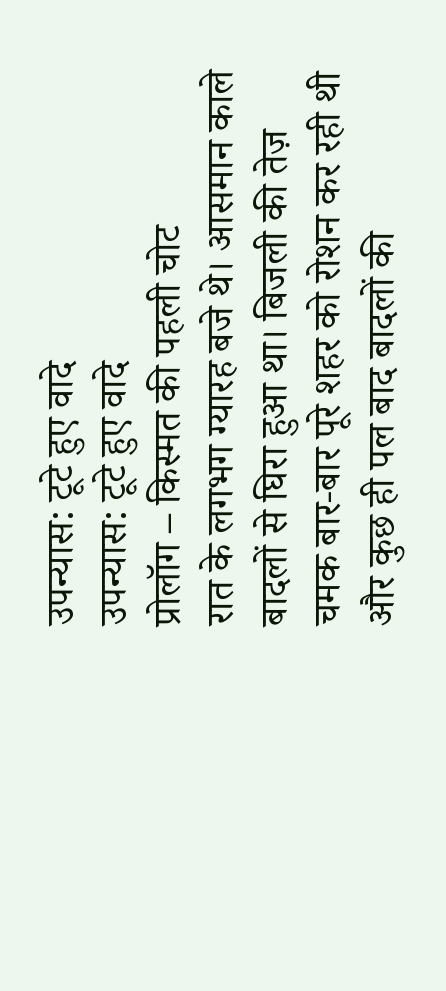उपन्यास: टूटे हुए वादे
उपन्यास: टूटे हुए वादे
प्रोलॉग – किस्मत की पहली चोट
रात के लगभग ग्यारह बजे थे। आसमान काले बादलों से घिरा हुआ था। बिजली की तेज़ चमक बार-बार पूरे शहर को रोशन कर रही थी और कुछ ही पल बाद बादलों की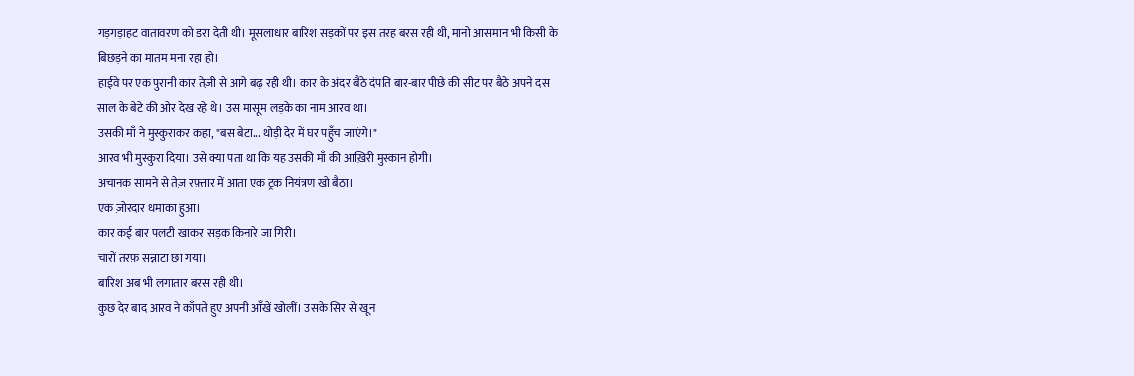गड़गड़ाहट वातावरण को डरा देती थी। मूसलाधार बारिश सड़कों पर इस तरह बरस रही थी, मानो आसमान भी किसी के बिछड़ने का मातम मना रहा हो।
हाईवे पर एक पुरानी कार तेज़ी से आगे बढ़ रही थी। कार के अंदर बैठे दंपति बार-बार पीछे की सीट पर बैठे अपने दस साल के बेटे की ओर देख रहे थे। उस मासूम लड़के का नाम आरव था।
उसकी माँ ने मुस्कुराकर कहा, "बस बेटा... थोड़ी देर में घर पहुँच जाएंगे।"
आरव भी मुस्कुरा दिया। उसे क्या पता था कि यह उसकी माँ की आख़िरी मुस्कान होगी।
अचानक सामने से तेज़ रफ़्तार में आता एक ट्रक नियंत्रण खो बैठा।
एक ज़ोरदार धमाका हुआ।
कार कई बार पलटी खाकर सड़क किनारे जा गिरी।
चारों तरफ़ सन्नाटा छा गया।
बारिश अब भी लगातार बरस रही थी।
कुछ देर बाद आरव ने काँपते हुए अपनी आँखें खोलीं। उसके सिर से खून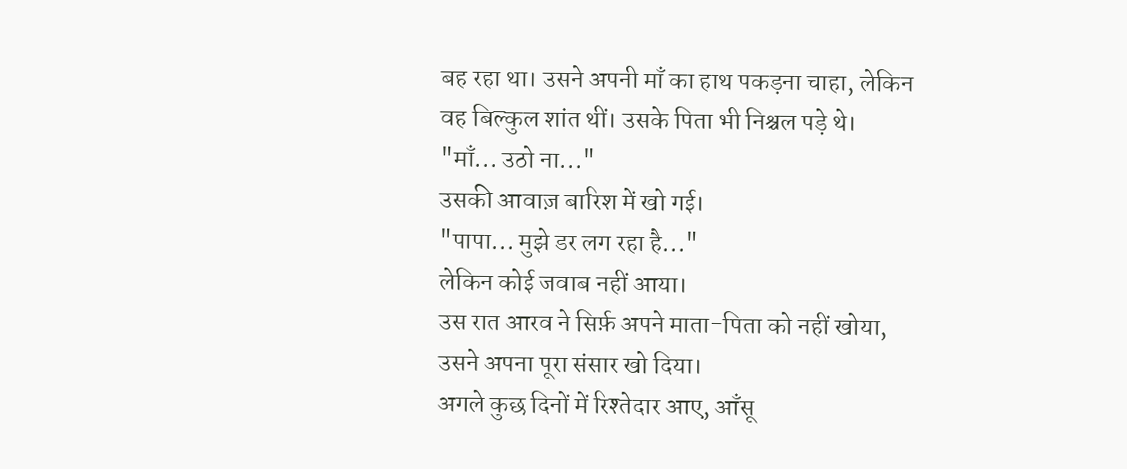बह रहा था। उसने अपनी माँ का हाथ पकड़ना चाहा, लेकिन वह बिल्कुल शांत थीं। उसके पिता भी निश्चल पड़े थे।
"माँ... उठो ना..."
उसकी आवाज़ बारिश में खो गई।
"पापा... मुझे डर लग रहा है..."
लेकिन कोई जवाब नहीं आया।
उस रात आरव ने सिर्फ़ अपने माता-पिता को नहीं खोया, उसने अपना पूरा संसार खो दिया।
अगले कुछ दिनों में रिश्तेदार आए, आँसू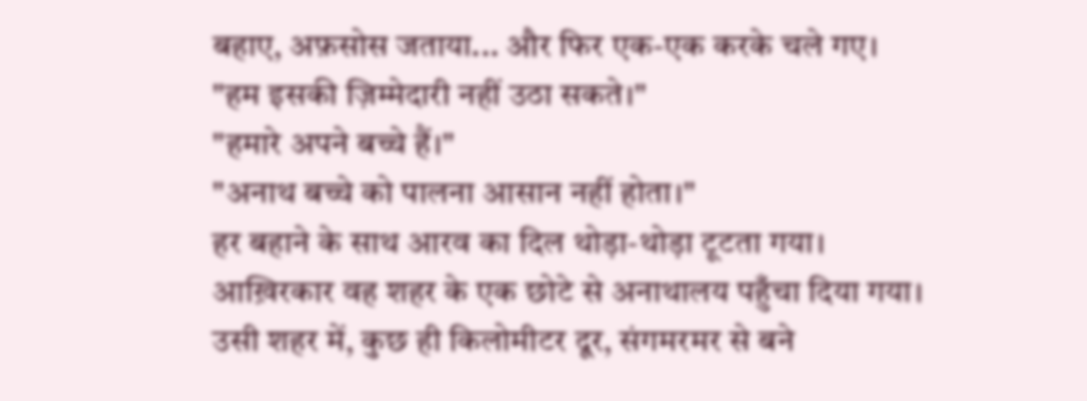बहाए, अफ़सोस जताया... और फिर एक-एक करके चले गए।
"हम इसकी ज़िम्मेदारी नहीं उठा सकते।"
"हमारे अपने बच्चे हैं।"
"अनाथ बच्चे को पालना आसान नहीं होता।"
हर बहाने के साथ आरव का दिल थोड़ा-थोड़ा टूटता गया।
आख़िरकार वह शहर के एक छोटे से अनाथालय पहुँचा दिया गया।
उसी शहर में, कुछ ही किलोमीटर दूर, संगमरमर से बने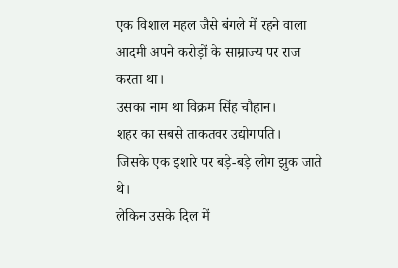एक विशाल महल जैसे बंगले में रहने वाला आदमी अपने करोड़ों के साम्राज्य पर राज करता था।
उसका नाम था विक्रम सिंह चौहान।
शहर का सबसे ताकतवर उद्योगपति।
जिसके एक इशारे पर बड़े-बड़े लोग झुक जाते थे।
लेकिन उसके दिल में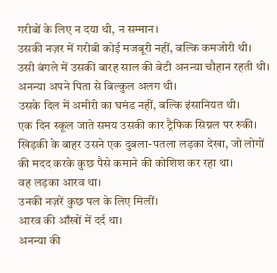गरीबों के लिए न दया थी, न सम्मान।
उसकी नज़र में गरीबी कोई मजबूरी नहीं, बल्कि कमजोरी थी।
उसी बंगले में उसकी बारह साल की बेटी अनन्या चौहान रहती थी।
अनन्या अपने पिता से बिल्कुल अलग थी।
उसके दिल में अमीरी का घमंड नहीं, बल्कि इंसानियत थी।
एक दिन स्कूल जाते समय उसकी कार ट्रैफिक सिग्नल पर रुकी।
खिड़की के बाहर उसने एक दुबला-पतला लड़का देखा, जो लोगों की मदद करके कुछ पैसे कमाने की कोशिश कर रहा था।
वह लड़का आरव था।
उनकी नज़रें कुछ पल के लिए मिलीं।
आरव की आँखों में दर्द था।
अनन्या की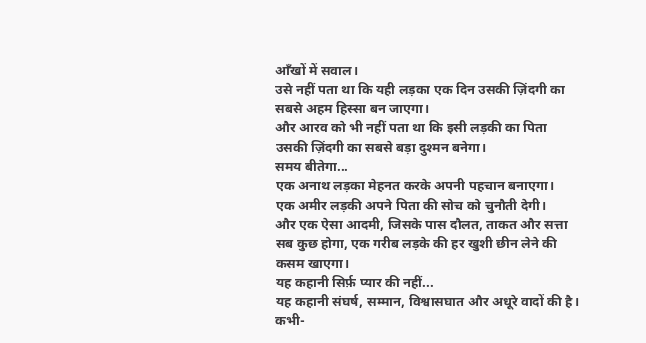आँखों में सवाल।
उसे नहीं पता था कि यही लड़का एक दिन उसकी ज़िंदगी का सबसे अहम हिस्सा बन जाएगा।
और आरव को भी नहीं पता था कि इसी लड़की का पिता उसकी ज़िंदगी का सबसे बड़ा दुश्मन बनेगा।
समय बीतेगा...
एक अनाथ लड़का मेहनत करके अपनी पहचान बनाएगा।
एक अमीर लड़की अपने पिता की सोच को चुनौती देगी।
और एक ऐसा आदमी, जिसके पास दौलत, ताकत और सत्ता सब कुछ होगा, एक गरीब लड़के की हर खुशी छीन लेने की कसम खाएगा।
यह कहानी सिर्फ़ प्यार की नहीं...
यह कहानी संघर्ष, सम्मान, विश्वासघात और अधूरे वादों की है।
कभी-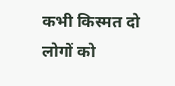कभी किस्मत दो लोगों को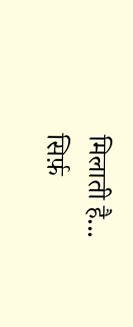मिलाती है...
सिर्फ़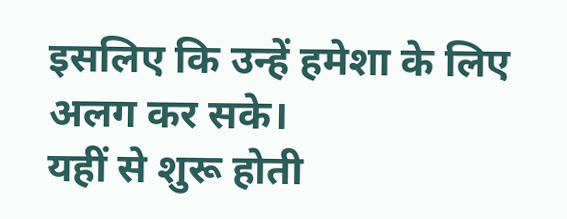इसलिए कि उन्हें हमेशा के लिए अलग कर सके।
यहीं से शुरू होती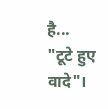है...
"टूटे हुए वादे"।